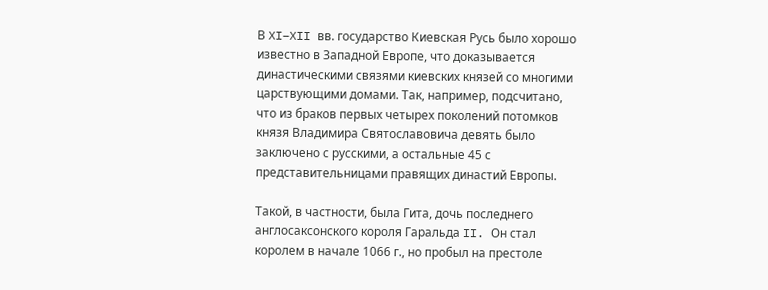В XI–XII вв. государство Киевская Русь было хорошо известно в Западной Европе, что доказывается династическими связями киевских князей со многими царствующими домами. Так, например, подсчитано, что из браков первых четырех поколений потомков князя Владимира Святославовича девять было заключено с русскими, а остальные 45 с представительницами правящих династий Европы.

Такой, в частности, была Гита, дочь последнего англосаксонского короля Гаральда II. Он стал королем в начале 1066 г., но пробыл на престоле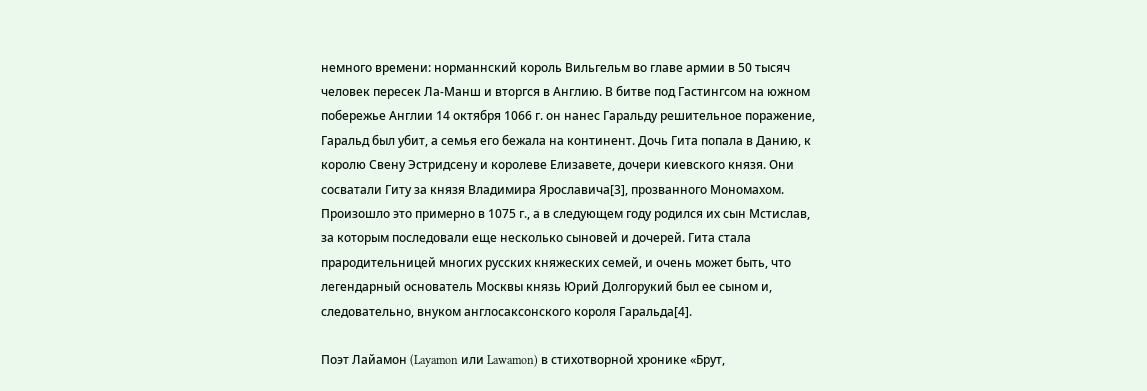немного времени: норманнский король Вильгельм во главе армии в 50 тысяч человек пересек Ла-Манш и вторгся в Англию. В битве под Гастингсом на южном побережье Англии 14 октября 1066 г. он нанес Гаральду решительное поражение, Гаральд был убит, а семья его бежала на континент. Дочь Гита попала в Данию, к королю Свену Эстридсену и королеве Елизавете, дочери киевского князя. Они сосватали Гиту за князя Владимира Ярославича[3], прозванного Мономахом. Произошло это примерно в 1075 г., а в следующем году родился их сын Мстислав, за которым последовали еще несколько сыновей и дочерей. Гита стала прародительницей многих русских княжеских семей, и очень может быть, что легендарный основатель Москвы князь Юрий Долгорукий был ее сыном и, следовательно, внуком англосаксонского короля Гаральда[4].

Поэт Лайамон (Layamon или Lawamon) в стихотворной хронике «Брут,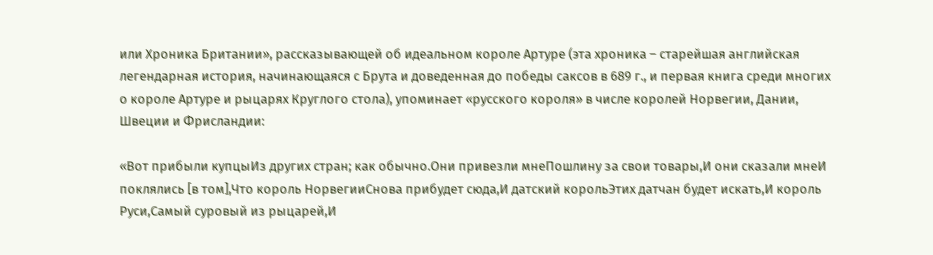или Хроника Британии», рассказывающей об идеальном короле Артуре (эта хроника – старейшая английская легендарная история, начинающаяся с Брута и доведенная до победы саксов в 689 г., и первая книга среди многих о короле Артуре и рыцарях Круглого стола), упоминает «русского короля» в числе королей Норвегии, Дании, Швеции и Фрисландии:

«Вот прибыли купцыИз других стран; как обычно.Они привезли мнеПошлину за свои товары,И они сказали мнеИ поклялись [в том],Что король НорвегииСнова прибудет сюда,И датский корольЭтих датчан будет искать,И король Руси,Самый суровый из рыцарей,И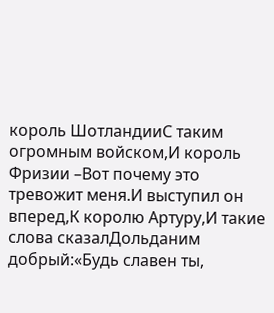король ШотландииС таким огромным войском,И король Фризии –Вот почему это тревожит меня.И выступил он вперед,К королю Артуру,И такие слова сказалДольданим добрый:«Будь славен ты,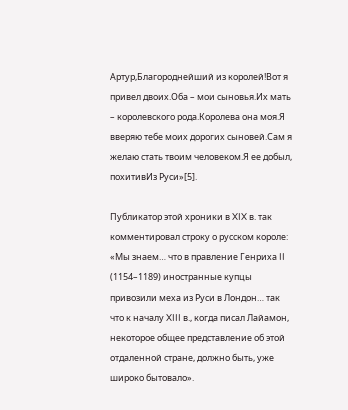Артур,Благороднейший из королей!Вот я привел двоих.Оба – мои сыновья.Их мать – королевского рода.Королева она моя.Я вверяю тебе моих дорогих сыновей.Сам я желаю стать твоим человеком.Я ее добыл, похитивИз Руси»[5].

Публикатор этой хроники в XIX в. так комментировал строку о русском короле: «Мы знаем… что в правление Генриха II (1154–1189) иностранные купцы привозили меха из Руси в Лондон… так что к началу XIII в., когда писал Лайамон, некоторое общее представление об этой отдаленной стране, должно быть, уже широко бытовало».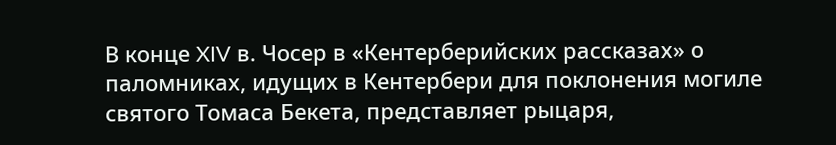В конце XIV в. Чосер в «Кентерберийских рассказах» о паломниках, идущих в Кентербери для поклонения могиле святого Томаса Бекета, представляет рыцаря,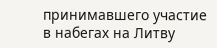принимавшего участие в набегах на Литву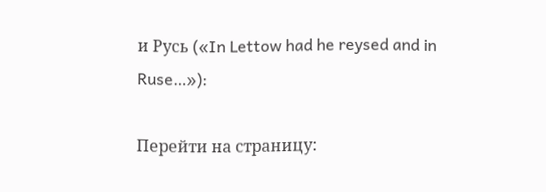и Русь («In Lettow had he reysed and in Ruse…»):

Перейти на страницу: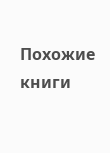Похожие книги